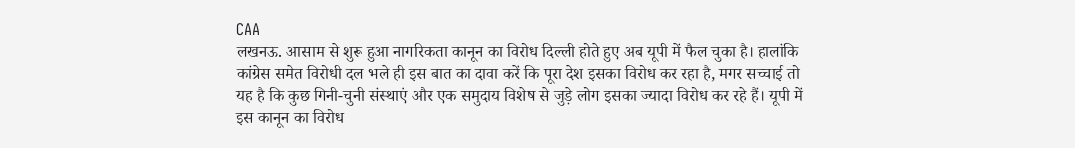CAA
लखनऊ. आसाम से शुरू हुआ नागरिकता कानून का विरोध दिल्ली होते हुए अब यूपी में फैल चुका है। हालांकि कांग्रेस समेत विरोधी दल भले ही इस बात का दावा करें कि पूरा देश इसका विरोध कर रहा है, मगर सच्चाई तो यह है कि कुछ गिनी-चुनी संस्थाएं और एक समुदाय विशेष से जुड़े लोग इसका ज्यादा विरोध कर रहे हैं। यूपी में इस कानून का विरोध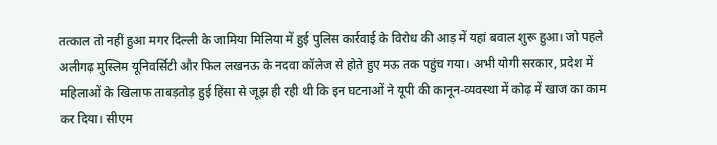तत्काल तो नहीं हुआ मगर दिल्ली के जामिया मिलिया में हुई पुलिस कार्रवाई के विरोध की आड़ में यहां बवाल शुरू हुआ। जो पहले अलीगढ़ मुस्लिम यूनिवर्सिटी और फिल लखनऊ के नदवा कॉलेज से होते हुए मऊ तक पहुंच गया। अभी योगी सरकार, प्रदेश में महिलाओं के खिलाफ ताबड़तोड़ हुई हिंसा से जूझ ही रही थी कि इन घटनाओं ने यूपी की कानून-व्यवस्था में कोढ़ में खाज का काम कर दिया। सीएम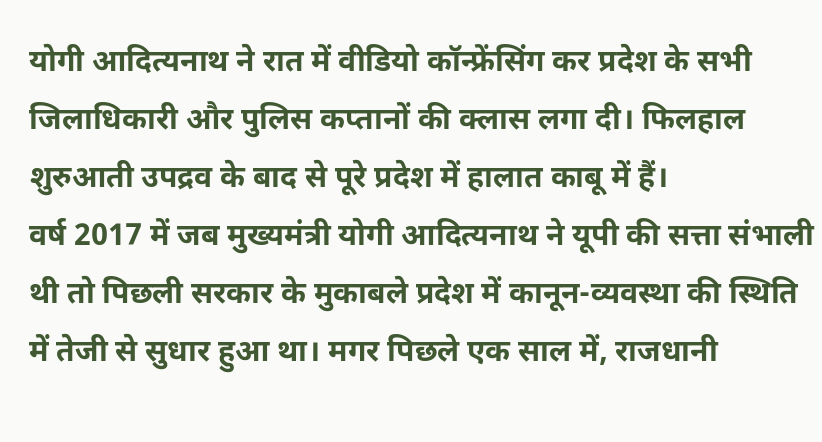योगी आदित्यनाथ ने रात में वीडियो कॉन्फ्रेंसिंग कर प्रदेश के सभी जिलाधिकारी और पुलिस कप्तानों की क्लास लगा दी। फिलहाल शुरुआती उपद्रव के बाद से पूरे प्रदेश में हालात काबू में हैं।
वर्ष 2017 में जब मुख्यमंत्री योगी आदित्यनाथ ने यूपी की सत्ता संभाली थी तो पिछली सरकार के मुकाबले प्रदेश में कानून-व्यवस्था की स्थिति में तेजी से सुधार हुआ था। मगर पिछले एक साल में, राजधानी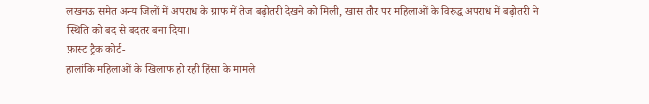लखनऊ समेत अन्य जिलों में अपराध के ग्राफ में तेज बढ़ोतरी देखने को मिली, खास तौर पर महिलाओं के विरुद्ध अपराध में बढ़ोतरी ने स्थिति को बद से बदतर बना दिया।
फ़ास्ट ट्रैक कोर्ट-
हालांकि महिलाओं के खिलाफ हो रही हिंसा के मामले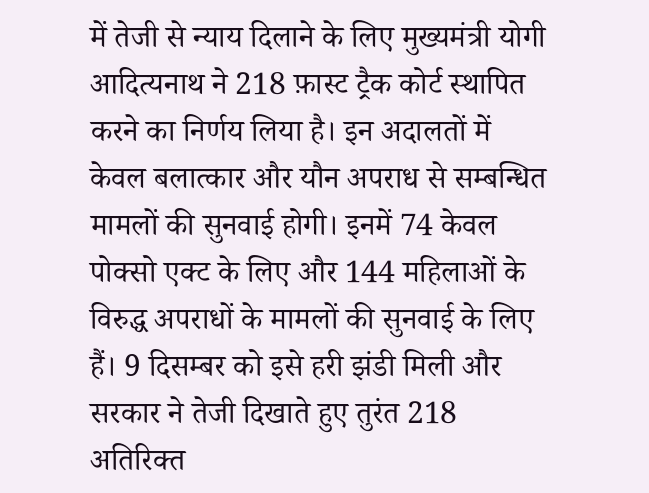में तेजी से न्याय दिलाने के लिए मुख्यमंत्री योगी आदित्यनाथ ने 218 फ़ास्ट ट्रैक कोर्ट स्थापित करने का निर्णय लिया है। इन अदालतों में केवल बलात्कार और यौन अपराध से सम्बन्धित मामलों की सुनवाई होगी। इनमें 74 केवल पोक्सो एक्ट के लिए और 144 महिलाओं के विरुद्ध अपराधों के मामलों की सुनवाई के लिए हैं। 9 दिसम्बर को इसे हरी झंडी मिली और सरकार ने तेजी दिखाते हुए तुरंत 218 अतिरिक्त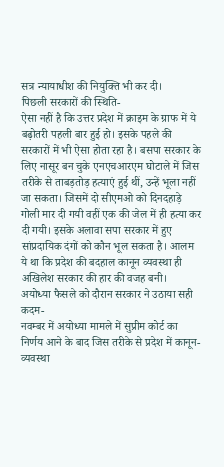सत्र न्यायाधीश की नियुक्ति भी कर दी।
पिछली सरकारों की स्थिति-
ऐसा नहीं है कि उत्तर प्रदेश में क्राइम के ग्राफ में ये बढ़ोतरी पहली बार हुई हो। इसके पहले की सरकारों में भी ऐसा होता रहा है। बसपा सरकार के लिए नासूर बन चुके एनएचआरएम घोटाले में जिस तरीके से ताबड़तोड़ हत्याएं हुई थीं, उन्हें भूला नहीं जा सकता। जिसमें दो सीएमओ को दिनदहाड़े गोली मार दी गयी वहीं एक की जेल में ही हत्या कर दी गयी। इसके अलावा सपा सरकार में हुए सांप्रदायिक दंगों को कौन भूल सकता है। आलम ये था कि प्रदेश की बदहाल कानून व्यवस्था ही अखिलेश सरकार की हार की वजह बनी।
अयोध्या फैसले को दौरान सरकार ने उठाया सही कदम-
नवम्बर में अयोध्या मामले में सुप्रीम कोर्ट का निर्णय आने के बाद जिस तरीके से प्रदेश में कानून-व्यवस्था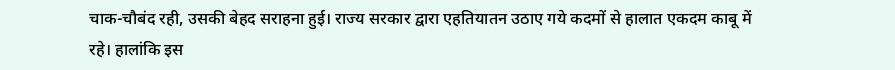चाक-चौबंद रही, उसकी बेहद सराहना हुई। राज्य सरकार द्वारा एहतियातन उठाए गये कदमों से हालात एकदम काबू में रहे। हालांकि इस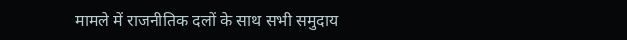मामले में राजनीतिक दलों के साथ सभी समुदाय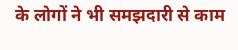के लोगों ने भी समझदारी से काम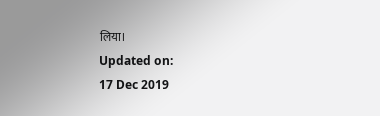लिया।
Updated on:
17 Dec 2019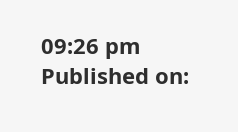09:26 pm
Published on: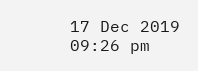17 Dec 2019 09:26 pm